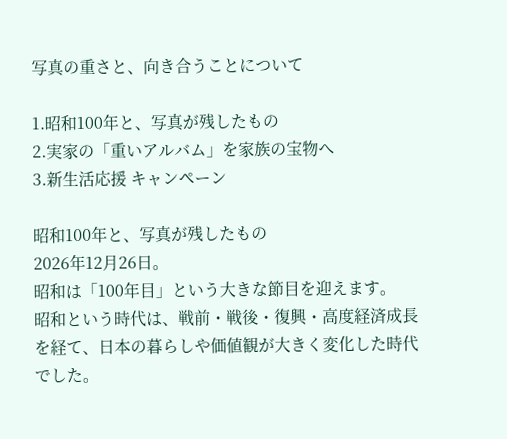写真の重さと、向き合うことについて

1.昭和100年と、写真が残したもの
2.実家の「重いアルバム」を家族の宝物へ
3.新生活応援 キャンペーン

昭和100年と、写真が残したもの
2026年12月26日。
昭和は「100年目」という大きな節目を迎えます。
昭和という時代は、戦前・戦後・復興・高度経済成長を経て、日本の暮らしや価値観が大きく変化した時代でした。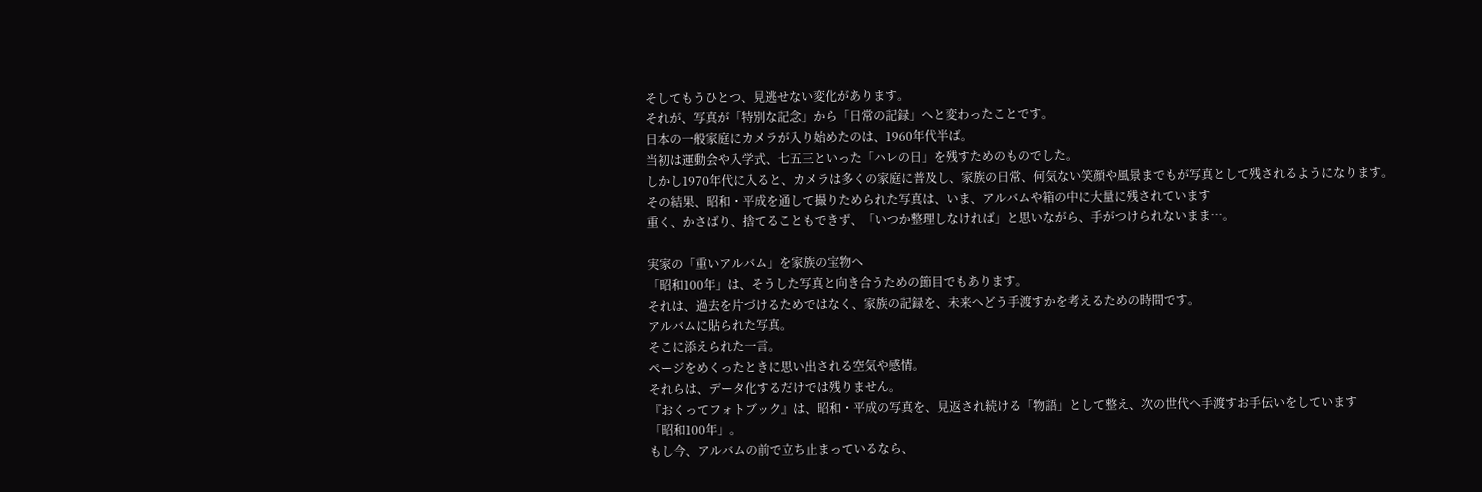そしてもうひとつ、見逃せない変化があります。
それが、写真が「特別な記念」から「日常の記録」へと変わったことです。
日本の一般家庭にカメラが入り始めたのは、1960年代半ば。
当初は運動会や入学式、七五三といった「ハレの日」を残すためのものでした。
しかし1970年代に入ると、カメラは多くの家庭に普及し、家族の日常、何気ない笑顔や風景までもが写真として残されるようになります。
その結果、昭和・平成を通して撮りためられた写真は、いま、アルバムや箱の中に大量に残されています
重く、かさばり、捨てることもできず、「いつか整理しなければ」と思いながら、手がつけられないまま…。

実家の「重いアルバム」を家族の宝物へ
「昭和100年」は、そうした写真と向き合うための節目でもあります。
それは、過去を片づけるためではなく、家族の記録を、未来へどう手渡すかを考えるための時間です。
アルバムに貼られた写真。
そこに添えられた一言。
ページをめくったときに思い出される空気や感情。
それらは、データ化するだけでは残りません。
『おくってフォトブック』は、昭和・平成の写真を、見返され続ける「物語」として整え、次の世代へ手渡すお手伝いをしています
「昭和100年」。
もし今、アルバムの前で立ち止まっているなら、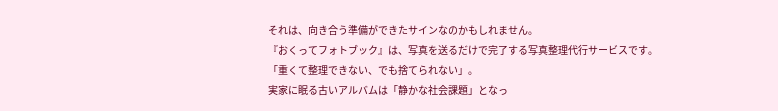それは、向き合う準備ができたサインなのかもしれません。
『おくってフォトブック』は、写真を送るだけで完了する写真整理代行サービスです。
「重くて整理できない、でも捨てられない」。
実家に眠る古いアルバムは「静かな社会課題」となっ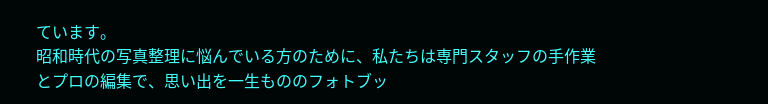ています。
昭和時代の写真整理に悩んでいる方のために、私たちは専門スタッフの手作業とプロの編集で、思い出を一生もののフォトブッ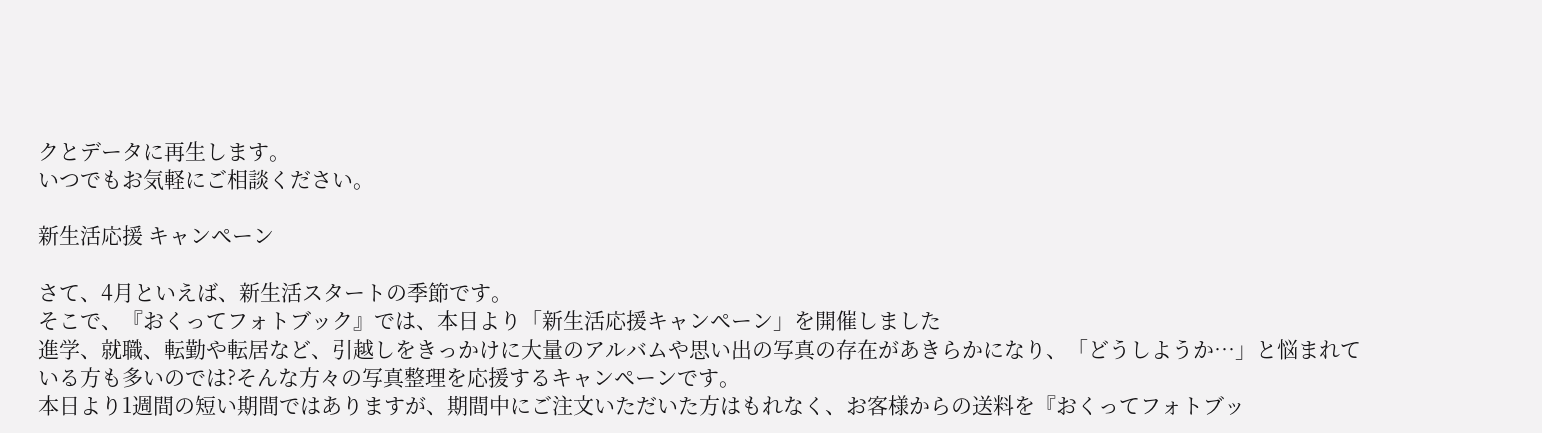クとデータに再生します。
いつでもお気軽にご相談ください。

新生活応援 キャンペーン

さて、4月といえば、新生活スタートの季節です。
そこで、『おくってフォトブック』では、本日より「新生活応援キャンペーン」を開催しました
進学、就職、転勤や転居など、引越しをきっかけに大量のアルバムや思い出の写真の存在があきらかになり、「どうしようか…」と悩まれている方も多いのでは?そんな方々の写真整理を応援するキャンペーンです。
本日より1週間の短い期間ではありますが、期間中にご注文いただいた方はもれなく、お客様からの送料を『おくってフォトブッ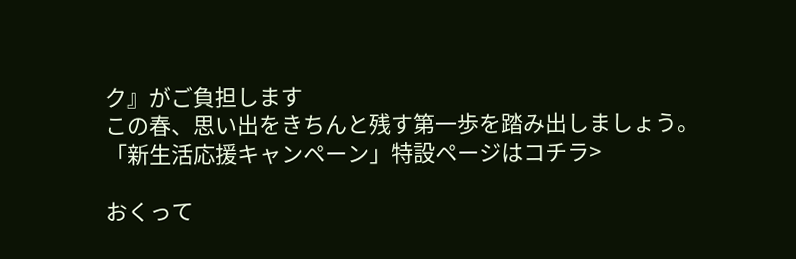ク』がご負担します
この春、思い出をきちんと残す第一歩を踏み出しましょう。
「新生活応援キャンペーン」特設ページはコチラ>

おくって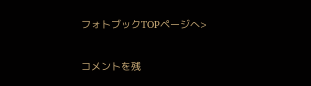フォトブックTOPページへ>

コメントを残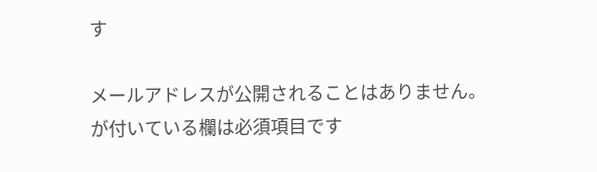す

メールアドレスが公開されることはありません。 が付いている欄は必須項目です